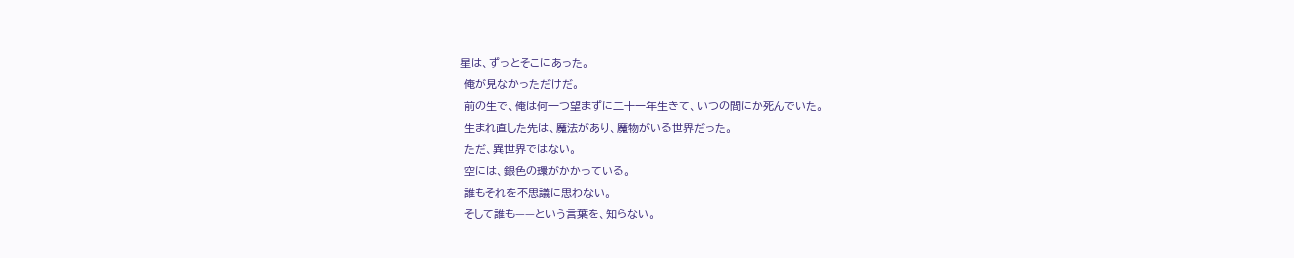星は、ずっとそこにあった。
 俺が見なかっただけだ。
 前の生で、俺は何一つ望まずに二十一年生きて、いつの間にか死んでいた。
 生まれ直した先は、魔法があり、魔物がいる世界だった。
 ただ、異世界ではない。
 空には、銀色の環がかかっている。
 誰もそれを不思議に思わない。
 そして誰も——という言葉を、知らない。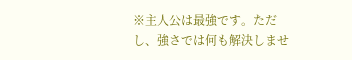※主人公は最強です。ただし、強さでは何も解決しませ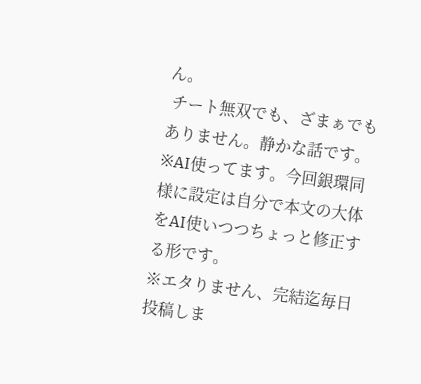ん。
 チート無双でも、ざまぁでもありません。静かな話です。
※AI使ってます。今回銀環同様に設定は自分で本文の大体をAI使いつつちょっと修正する形です。
※エタりません、完結迄毎日投稿しま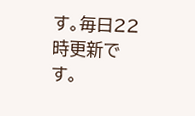す。毎日22時更新です。